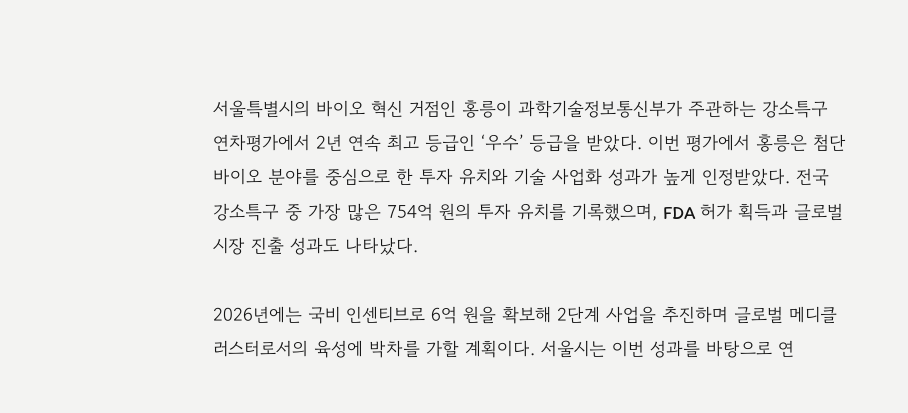서울특별시의 바이오 혁신 거점인 홍릉이 과학기술정보통신부가 주관하는 강소특구 연차평가에서 2년 연속 최고 등급인 ‘우수’ 등급을 받았다. 이번 평가에서 홍릉은 첨단 바이오 분야를 중심으로 한 투자 유치와 기술 사업화 성과가 높게 인정받았다. 전국 강소특구 중 가장 많은 754억 원의 투자 유치를 기록했으며, FDA 허가 획득과 글로벌 시장 진출 성과도 나타났다.

2026년에는 국비 인센티브로 6억 원을 확보해 2단계 사업을 추진하며 글로벌 메디클러스터로서의 육성에 박차를 가할 계획이다. 서울시는 이번 성과를 바탕으로 연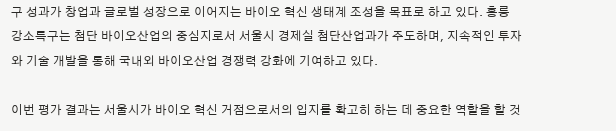구 성과가 창업과 글로벌 성장으로 이어지는 바이오 혁신 생태계 조성을 목표로 하고 있다. 홍릉 강소특구는 첨단 바이오산업의 중심지로서 서울시 경제실 첨단산업과가 주도하며, 지속적인 투자와 기술 개발을 통해 국내외 바이오산업 경쟁력 강화에 기여하고 있다.

이번 평가 결과는 서울시가 바이오 혁신 거점으로서의 입지를 확고히 하는 데 중요한 역할을 할 것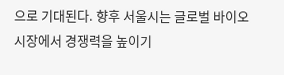으로 기대된다. 향후 서울시는 글로벌 바이오 시장에서 경쟁력을 높이기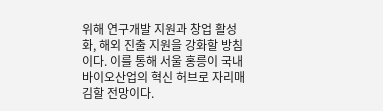위해 연구개발 지원과 창업 활성화, 해외 진출 지원을 강화할 방침이다. 이를 통해 서울 홍릉이 국내 바이오산업의 혁신 허브로 자리매김할 전망이다.